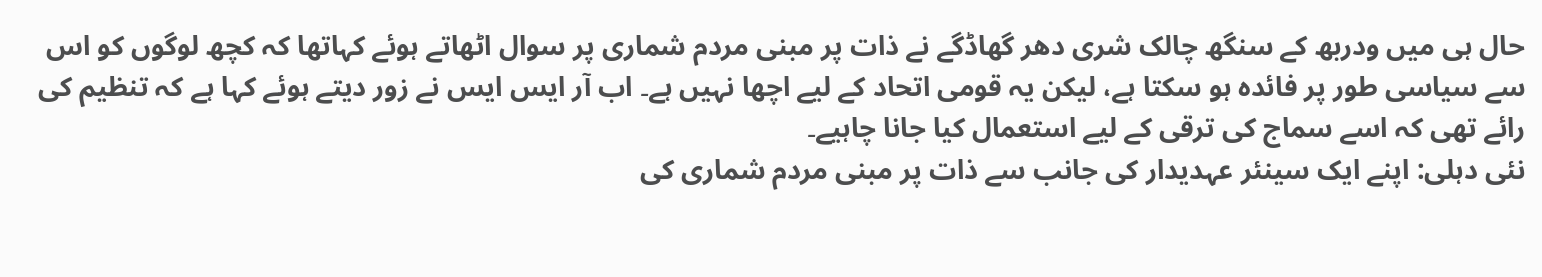حال ہی میں ودربھ کے سنگھ چالک شری دھر گھاڈگے نے ذات پر مبنی مردم شماری پر سوال اٹھاتے ہوئے کہاتھا کہ کچھ لوگوں کو اس سے سیاسی طور پر فائدہ ہو سکتا ہے، لیکن یہ قومی اتحاد کے لیے اچھا نہیں ہے۔ اب آر ایس ایس نے زور دیتے ہوئے کہا ہے کہ تنظیم کی رائے تھی کہ اسے سماج کی ترقی کے لیے استعمال کیا جانا چاہیے۔
نئی دہلی: اپنے ایک سینئر عہدیدار کی جانب سے ذات پر مبنی مردم شماری کی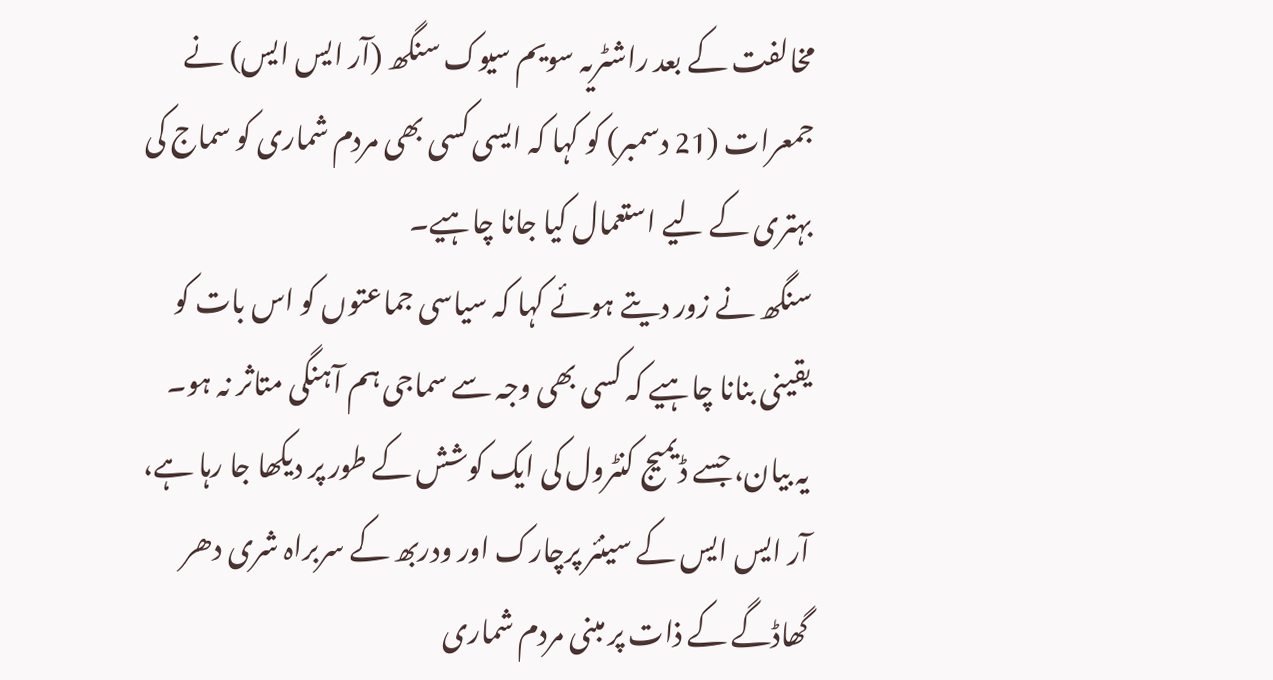مخالفت کے بعد راشٹریہ سویم سیوک سنگھ (آر ایس ایس) نے جمعرات (21 دسمبر) کو کہا کہ ایسی کسی بھی مردم شماری کو سماج کی بہتری کے لیے استعمال کیا جانا چاہیے۔
سنگھ نے زور دیتے ہوئے کہا کہ سیاسی جماعتوں کو اس بات کو یقینی بنانا چاہیے کہ کسی بھی وجہ سے سماجی ہم آہنگی متاثر نہ ہو۔
یہ بیان، جسے ڈیمیج کنٹرول کی ایک کوشش کے طور پر دیکھا جا رہا ہے، آر ایس ایس کے سینئر پرچارک اور ودربھ کے سربراہ شری دھر گھاڈگے کے ذات پر مبنی مردم شماری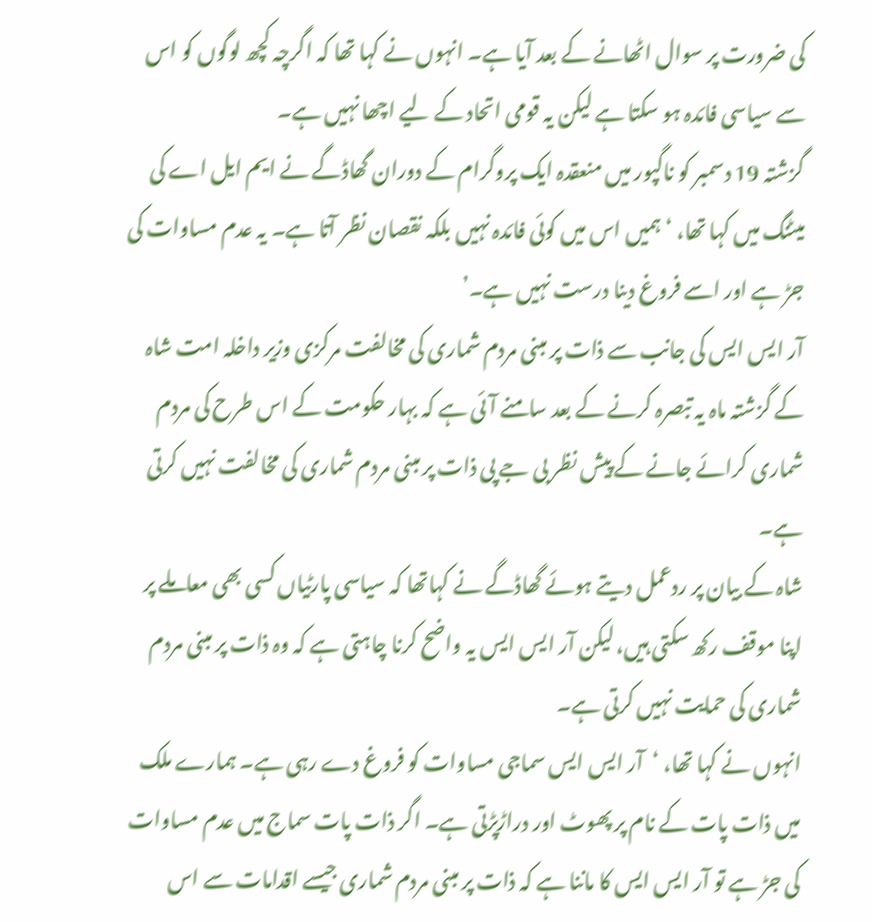کی ضرورت پر سوال اٹھانے کے بعد آیا ہے۔ انہوں نے کہا تھا کہ اگرچہ کچھ لوگوں کو اس سے سیاسی فائدہ ہو سکتا ہے لیکن یہ قومی اتحاد کے لیے اچھا نہیں ہے۔
گزشتہ 19 دسمبر کو ناگپور میں منعقدہ ایک پروگرام کے دوران گھاڈگے نے ایم ایل اے کی میٹنگ میں کہا تھا، ‘ہمیں اس میں کوئی فائدہ نہیں بلکہ نقصان نظر آتا ہے۔ یہ عدم مساوات کی جڑ ہے اور اسے فروغ دینا درست نہیں ہے۔’
آر ایس ایس کی جانب سے ذات پر مبنی مردم شماری کی مخالفت مرکزی وزیر داخلہ امت شاہ کے گزشتہ ماہ یہ تبصرہ کرنے کے بعد سامنے آئی ہے کہ بہار حکومت کے اس طرح کی مردم شماری کرائے جانے کے پیش نظر بی جے پی ذات پر مبنی مردم شماری کی مخالفت نہیں کرتی ہے۔
شاہ کے بیان پر ردعمل دیتے ہوئے گھاڈگے نے کہاتھا کہ سیاسی پارٹیاں کسی بھی معاملے پر اپنا موقف رکھ سکتی ہیں، لیکن آر ایس ایس یہ واضح کرنا چاہتی ہے کہ وہ ذات پر مبنی مردم شماری کی حمایت نہیں کرتی ہے۔
انہوں نے کہا تھا، ‘آر ایس ایس سماجی مساوات کو فروغ دے رہی ہے۔ ہمارے ملک میں ذات پات کے نام پر پھوٹ اور دراڑپڑتی ہے۔ اگر ذات پات سماج میں عدم مساوات کی جڑ ہے تو آر ایس ایس کا ماننا ہے کہ ذات پر مبنی مردم شماری جیسے اقدامات سے اس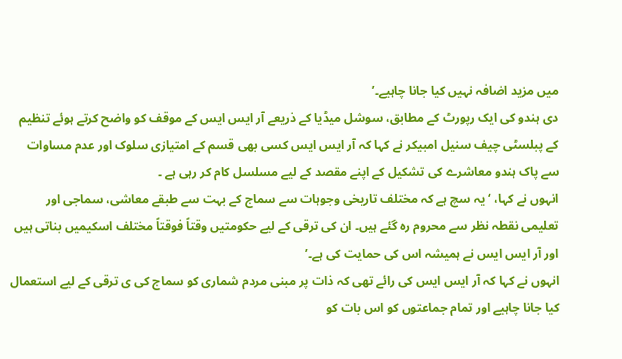میں مزید اضافہ نہیں کیا جانا چاہیے۔’
دی ہندو کی ایک رپورٹ کے مطابق، سوشل میڈیا کے ذریعے آر ایس ایس کے موقف کو واضح کرتے ہوئے تنظیم کے پبلسٹی چیف سنیل امبیکر نے کہا کہ آر ایس ایس کسی بھی قسم کے امتیازی سلوک اور عدم مساوات سے پاک ہندو معاشرے کی تشکیل کے اپنے مقصد کے لیے مسلسل کام کر رہی ہے ۔
انہوں نے کہا، ‘یہ سچ ہے کہ مختلف تاریخی وجوہات سے سماج کے بہت سے طبقے معاشی، سماجی اور تعلیمی نقطہ نظر سے محروم رہ گئے ہیں۔ ان کی ترقی کے لیے حکومتیں وقتاً فوقتاً مختلف اسکیمیں بناتی ہیں اور آر ایس ایس نے ہمیشہ اس کی حمایت کی ہے۔’
انہوں نے کہا کہ آر ایس ایس کی رائے تھی کہ ذات پر مبنی مردم شماری کو سماج کی ی ترقی کے لیے استعمال کیا جانا چاہیے اور تمام جماعتوں کو اس بات کو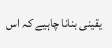یقینی بنانا چاہیے کہ اس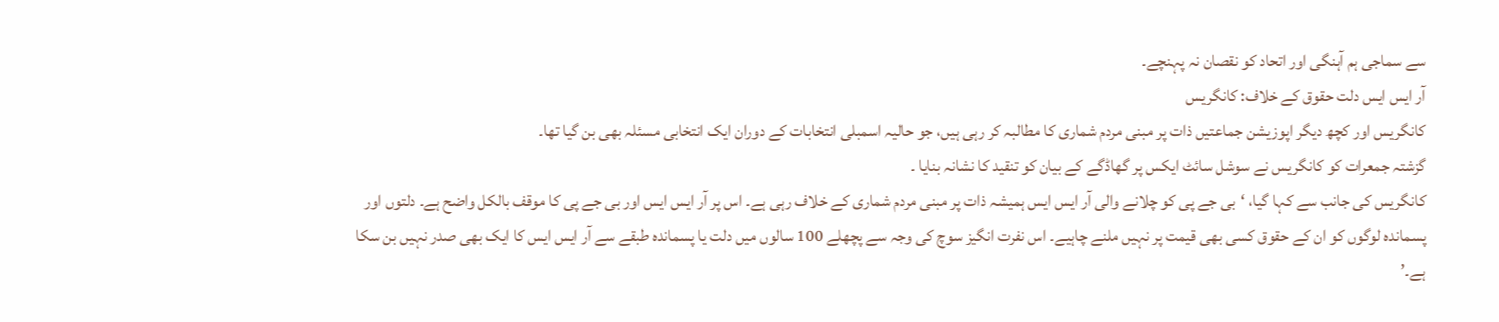سے سماجی ہم آہنگی اور اتحاد کو نقصان نہ پہنچے۔
آر ایس ایس دلت حقوق کے خلاف: کانگریس
کانگریس اور کچھ دیگر اپوزیشن جماعتیں ذات پر مبنی مردم شماری کا مطالبہ کر رہی ہیں، جو حالیہ اسمبلی انتخابات کے دوران ایک انتخابی مسئلہ بھی بن گیا تھا۔
گزشتہ جمعرات کو کانگریس نے سوشل سائٹ ایکس پر گھاڈگے کے بیان کو تنقید کا نشانہ بنایا ۔
کانگریس کی جانب سے کہا گیا، ‘بی جے پی کو چلانے والی آر ایس ایس ہمیشہ ذات پر مبنی مردم شماری کے خلاف رہی ہے۔ اس پر آر ایس ایس اور بی جے پی کا موقف بالکل واضح ہے۔ دلتوں اور پسماندہ لوگوں کو ان کے حقوق کسی بھی قیمت پر نہیں ملنے چاہیے۔ اس نفرت انگیز سوچ کی وجہ سے پچھلے 100 سالوں میں دلت یا پسماندہ طبقے سے آر ایس ایس کا ایک بھی صدر نہیں بن سکا ہے۔’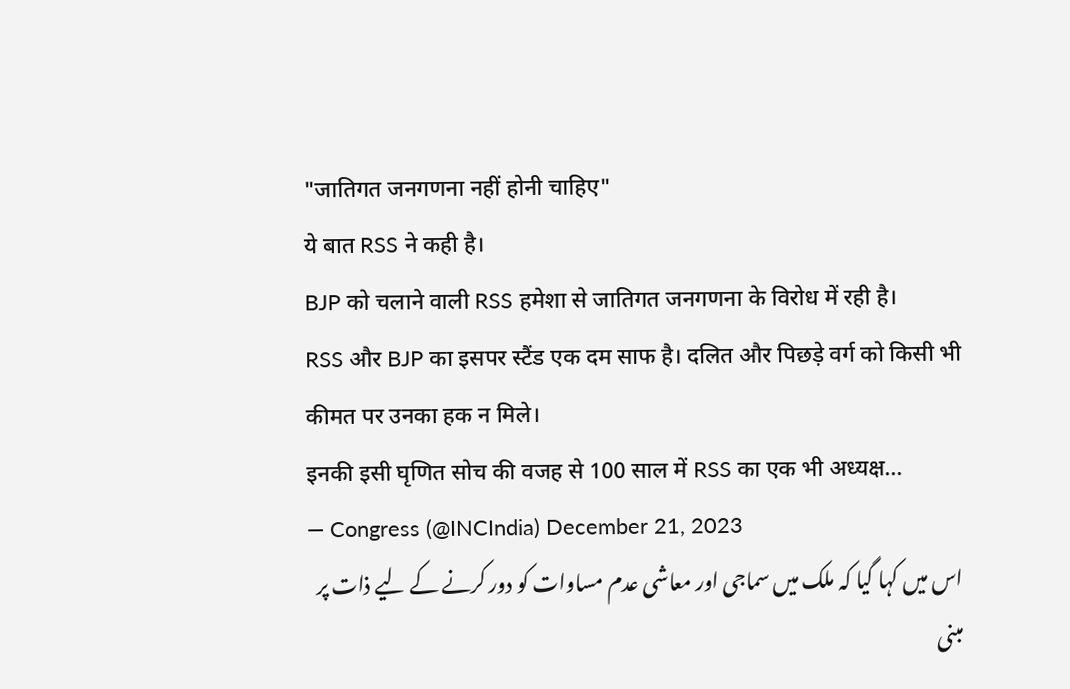"जातिगत जनगणना नहीं होनी चाहिए"
ये बात RSS ने कही है।
BJP को चलाने वाली RSS हमेशा से जातिगत जनगणना के विरोध में रही है।
RSS और BJP का इसपर स्टैंड एक दम साफ है। दलित और पिछड़े वर्ग को किसी भी कीमत पर उनका हक न मिले।
इनकी इसी घृणित सोच की वजह से 100 साल में RSS का एक भी अध्यक्ष…
— Congress (@INCIndia) December 21, 2023
اس میں کہا گیا کہ ملک میں سماجی اور معاشی عدم مساوات کو دور کرنے کے لیے ذات پر مبنی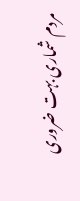مردم شماری بہت ضروری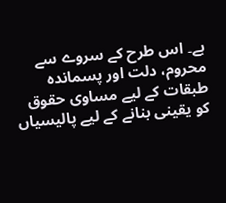ہے۔ اس طرح کے سروے سے محروم، دلت اور پسماندہ طبقات کے لیے مساوی حقوق کو یقینی بنانے کے لیے پالیسیاں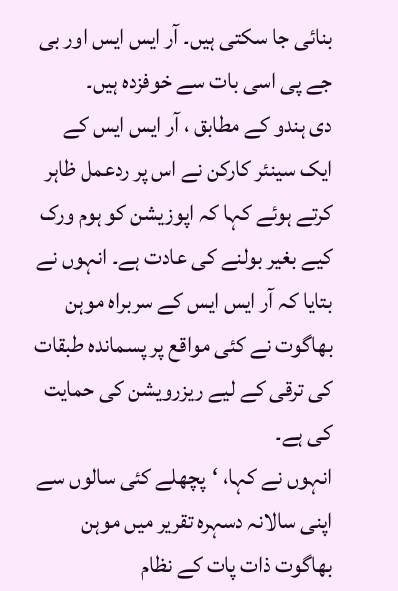بنائی جا سکتی ہیں۔ آر ایس ایس اور بی جے پی اسی بات سے خوفزدہ ہیں۔
دی ہندو کے مطابق ، آر ایس ایس کے ایک سینئر کارکن نے اس پر ردعمل ظاہر کرتے ہوئے کہا کہ اپوزیشن کو ہوم ورک کیے بغیر بولنے کی عادت ہے۔ انہوں نے بتایا کہ آر ایس ایس کے سربراہ موہن بھاگوت نے کئی مواقع پر پسماندہ طبقات کی ترقی کے لیے ریزرویشن کی حمایت کی ہے۔
انہوں نے کہا، ‘پچھلے کئی سالوں سے اپنی سالانہ دسہرہ تقریر میں موہن بھاگوت ذات پات کے نظام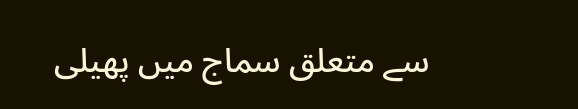سے متعلق سماج میں پھیلی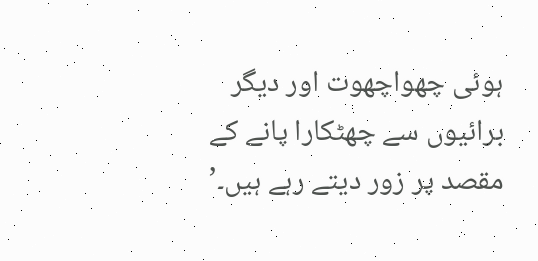ہوئی چھواچھوت اور دیگر برائیوں سے چھٹکارا پانے کے مقصد پر زور دیتے رہے ہیں۔’